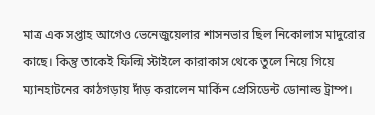মাত্র এক সপ্তাহ আগেও ভেনেজুয়েলার শাসনভার ছিল নিকোলাস মাদুরোর কাছে। কিন্তু তাকেই ফিল্মি স্টাইলে কারাকাস থেকে তুলে নিয়ে গিয়ে ম্যানহাটনের কাঠগড়ায় দাঁড় করালেন মার্কিন প্রেসিডেন্ট ডোনাল্ড ট্রাম্প।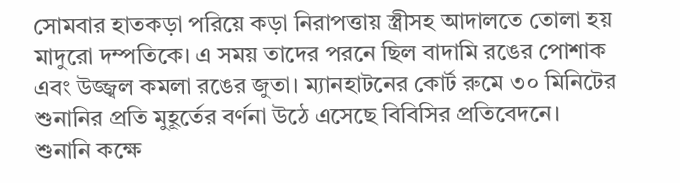সোমবার হাতকড়া পরিয়ে কড়া নিরাপত্তায় স্ত্রীসহ আদালতে তোলা হয় মাদুরো দম্পতিকে। এ সময় তাদের পরনে ছিল বাদামি রঙের পোশাক এবং উজ্জ্বল কমলা রঙের জুতা। ম্যানহাটনের কোর্ট রুমে ৩০ মিনিটের শুনানির প্রতি মুহূর্তের বর্ণনা উঠে এসেছে বিবিসির প্রতিবেদনে।
শুনানি কক্ষে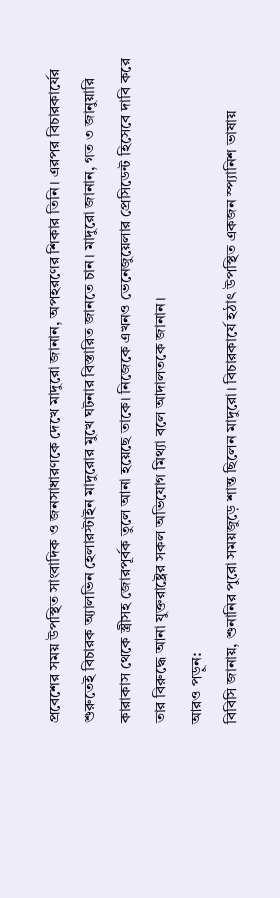প্রবেশের সময় উপস্থিত সাংবাদিক ও জনসাধারণকে দেখে মাদুরো জানান, অপহরণের শিকার তিনি। এরপর বিচারকার্যের শুরুতেই বিচারক অ্যালভিন হেলারস্টাইন মাদুরোর মুখে ঘটনার বিস্তারিত জানতে চান। মাদুরো জানান, গত ৩ জানুয়ারি কারাকাস থেকে স্ত্রীসহ জোরপূর্বক তুলে আনা হয়েছে তাকে। নিজেকে এখনও ভেনেজুয়েলার প্রেসিডেন্ট হিসেবে দাবি করে তার বিরুদ্ধে আনা যুক্তরাষ্ট্রের সকল অভিযোগ মিথ্যা বলে আদালতকে জানান।
আরও পড়ুন:
বিবিসি জানায়, শুনানির পুরো সময়জুড়ে শান্ত ছিলেন মাদুরো। বিচারকার্যে হঠাৎ উপস্থিত একজন স্প্যানিশ ভাষায়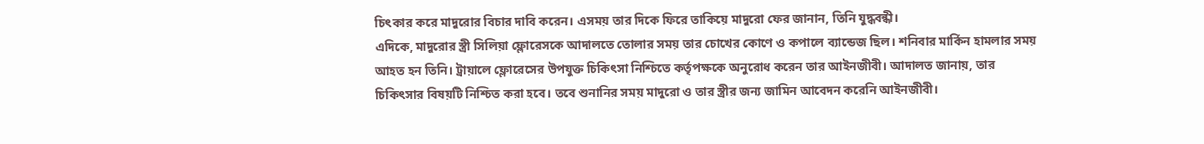চিৎকার করে মাদুরোর বিচার দাবি করেন। এসময় তার দিকে ফিরে তাকিয়ে মাদুরো ফের জানান, তিনি যুদ্ধবন্ধী।
এদিকে, মাদুরোর স্ত্রী সিলিয়া ফ্লোরেসকে আদালতে তোলার সময় তার চোখের কোণে ও কপালে ব্যান্ডেজ ছিল। শনিবার মার্কিন হামলার সময় আহত হন তিনি। ট্রায়ালে ফ্লোরেসের উপযুক্ত চিকিৎসা নিশ্চিতে কর্তৃপক্ষকে অনুরোধ করেন তার আইনজীবী। আদালত জানায়, তার চিকিৎসার বিষয়টি নিশ্চিত করা হবে। তবে শুনানির সময় মাদুরো ও তার স্ত্রীর জন্য জামিন আবেদন করেনি আইনজীবী।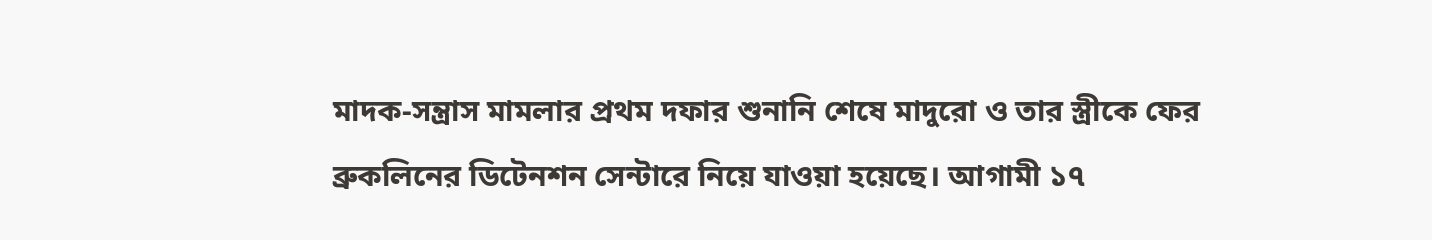মাদক-সন্ত্রাস মামলার প্রথম দফার শুনানি শেষে মাদুরো ও তার স্ত্রীকে ফের ব্রুকলিনের ডিটেনশন সেন্টারে নিয়ে যাওয়া হয়েছে। আগামী ১৭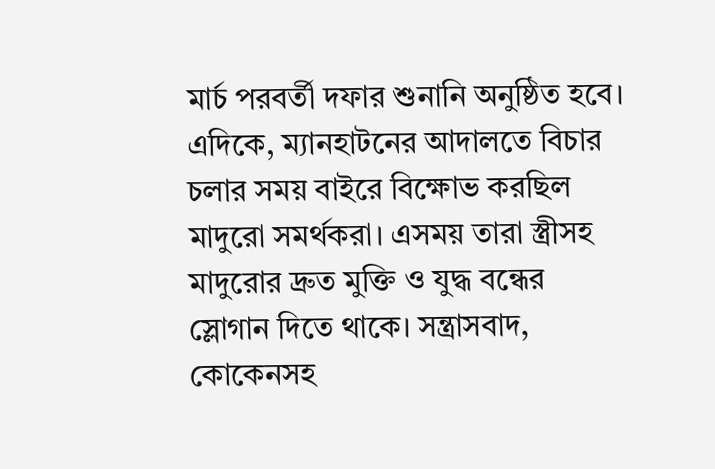মার্চ পরবর্তী দফার শুনানি অনুষ্ঠিত হবে।
এদিকে, ম্যানহাটনের আদালতে বিচার চলার সময় বাইরে বিক্ষোভ করছিল মাদুরো সমর্থকরা। এসময় তারা স্ত্রীসহ মাদুরোর দ্রুত মুক্তি ও যুদ্ধ বন্ধের স্লোগান দিতে থাকে। সন্ত্রাসবাদ, কোকেনসহ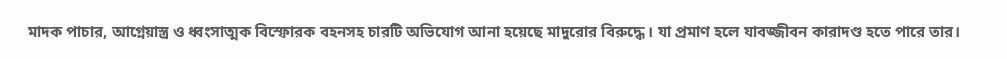মাদক পাচার, আগ্নেয়াস্ত্র ও ধ্বংসাত্মক বিস্ফোরক বহনসহ চারটি অভিযোগ আনা হয়েছে মাদুরোর বিরুদ্ধে। যা প্রমাণ হলে যাবজ্জীবন কারাদণ্ড হতে পারে তার।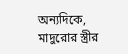অন্যদিকে, মাদুরোর স্ত্রীর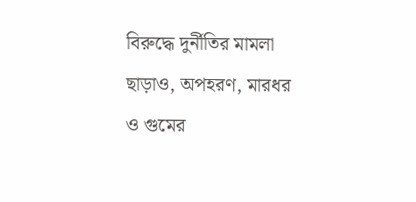বিরুদ্ধে দুর্নীতির মামলা ছাড়াও, অপহরণ, মারধর ও গুমের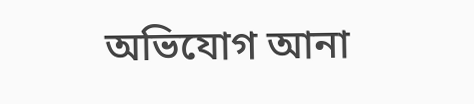অভিযোগ আনা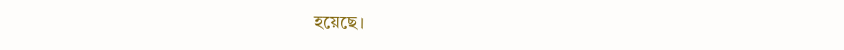হয়েছে।